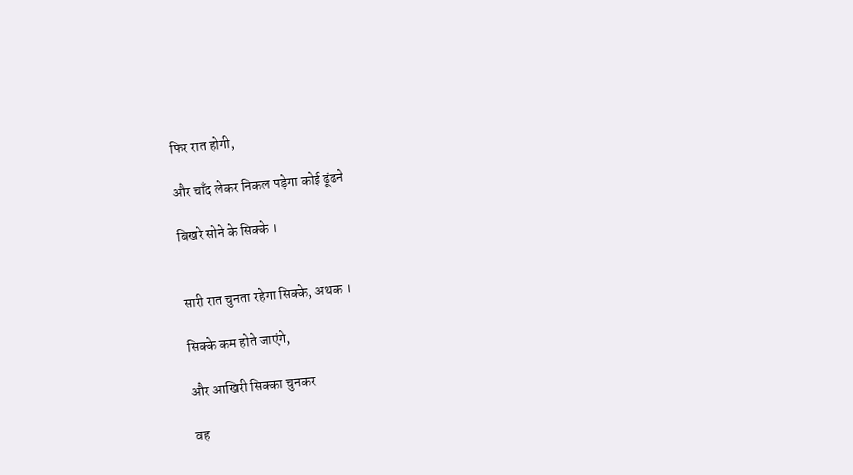फिर रात होगी,

और चाँद लेकर निकल पड़ेगा कोई ढूंढने

बिखरे सोने के सिक्के ।


सारी रात चुनता रहेगा सिक्के, अथक ।

सिक्के कम होते जाएंगे,

और आखिरी सिक्का चुनकर

वह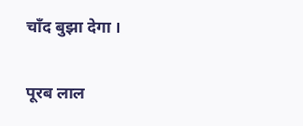चाँद बुझा देगा ।


पूरब लाल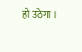हो उठेगा ।